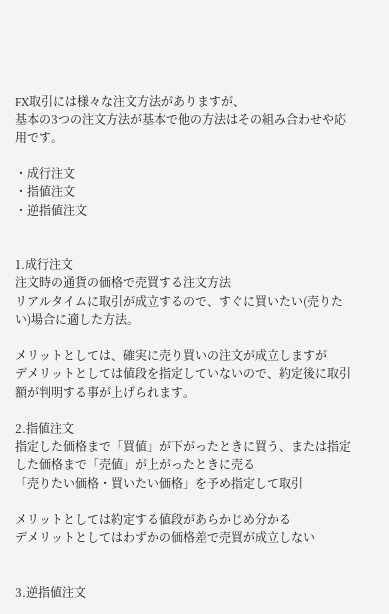FX取引には様々な注文方法がありますが、
基本の3つの注文方法が基本で他の方法はその組み合わせや応用です。

・成行注文
・指値注文
・逆指値注文


1.成行注文
注文時の通貨の価格で売買する注文方法
リアルタイムに取引が成立するので、すぐに買いたい(売りたい)場合に適した方法。

メリットとしては、確実に売り買いの注文が成立しますが
デメリットとしては値段を指定していないので、約定後に取引額が判明する事が上げられます。

2.指値注文
指定した価格まで「買値」が下がったときに買う、または指定した価格まで「売値」が上がったときに売る
「売りたい価格・買いたい価格」を予め指定して取引

メリットとしては約定する値段があらかじめ分かる
デメリットとしてはわずかの価格差で売買が成立しない


3.逆指値注文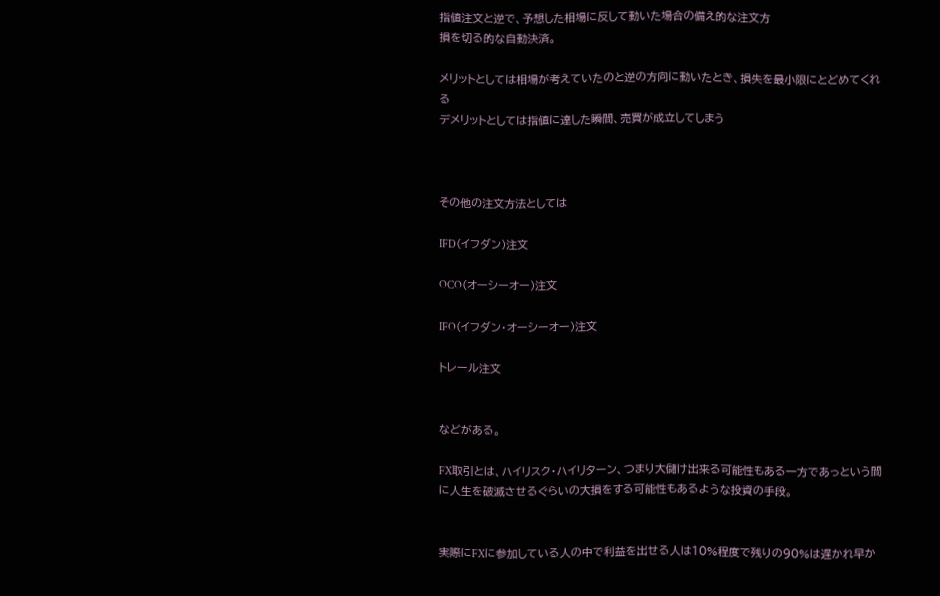指値注文と逆で、予想した相場に反して動いた場合の備え的な注文方
損を切る的な自動決済。

メリットとしては相場が考えていたのと逆の方向に動いたとき、損失を最小限にとどめてくれる
デメリットとしては指値に達した瞬間、売買が成立してしまう



その他の注文方法としては

IFD(イフダン)注文

OCO(オーシーオー)注文

IFO(イフダン・オーシーオー)注文

トレール注文


などがある。

FX取引とは、ハイリスク・ハイリターン、つまり大儲け出来る可能性もある一方であっという間に人生を破滅させるぐらいの大損をする可能性もあるような投資の手段。


実際にFXに参加している人の中で利益を出せる人は10%程度で残りの90%は遅かれ早か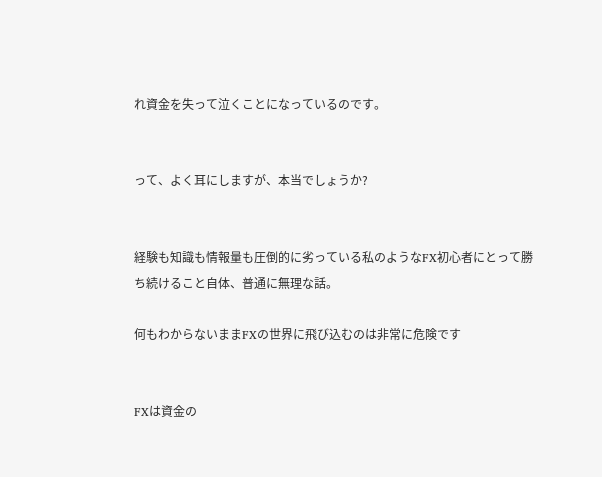れ資金を失って泣くことになっているのです。


って、よく耳にしますが、本当でしょうか?


経験も知識も情報量も圧倒的に劣っている私のようなFX初心者にとって勝ち続けること自体、普通に無理な話。

何もわからないままFXの世界に飛び込むのは非常に危険です


FXは資金の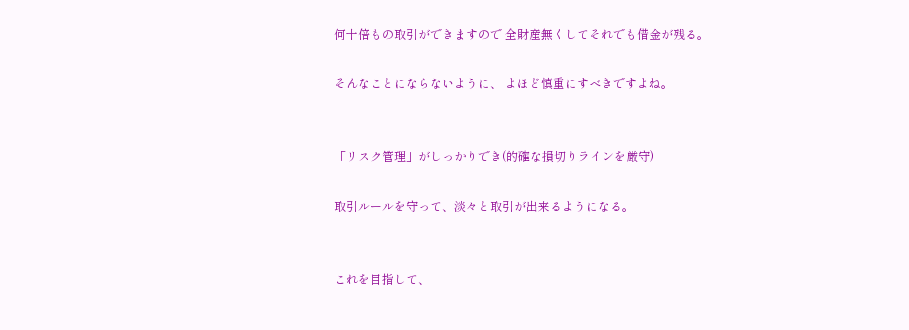何十倍もの取引ができますので 全財産無くしてそれでも借金が残る。

そんなことにならないように、 よほど慎重にすべきですよね。


「リスク管理」がしっかりでき(的確な損切りラインを厳守)

取引ルールを守って、淡々と取引が出来るようになる。


これを目指して、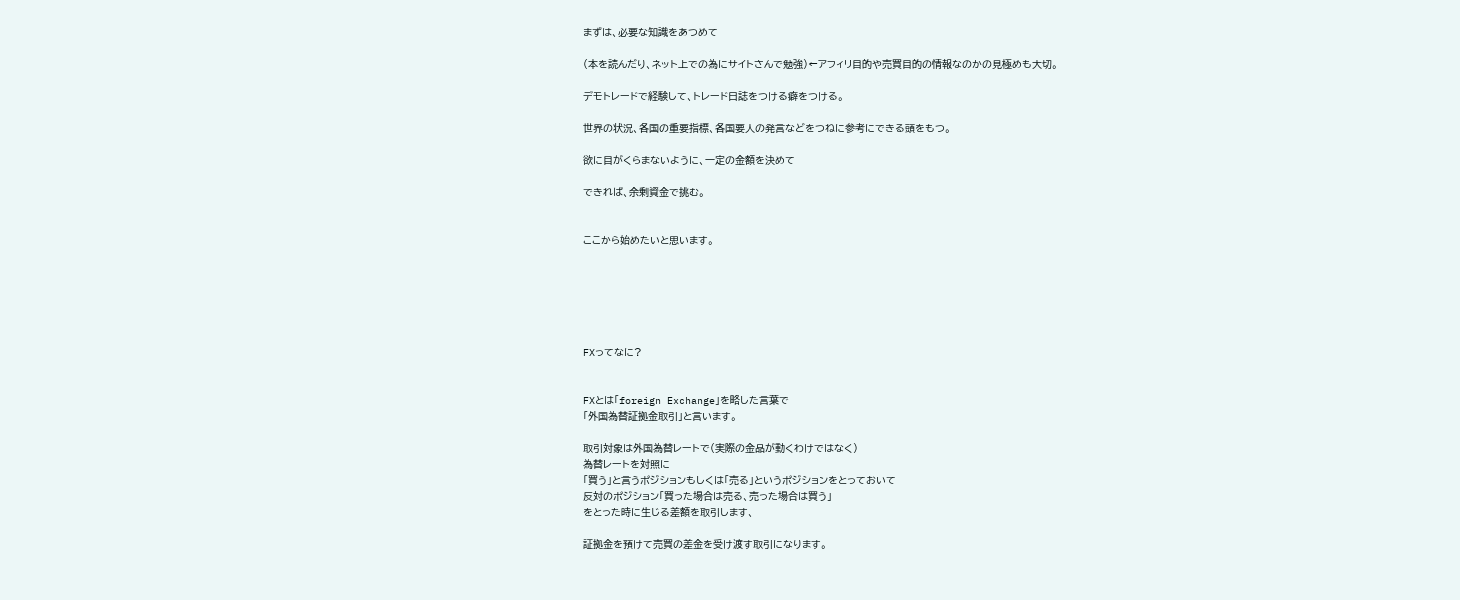まずは、必要な知識をあつめて

(本を読んだり、ネット上での為にサイトさんで勉強)←アフィリ目的や売買目的の情報なのかの見極めも大切。

デモトレードで経験して、トレード日誌をつける癖をつける。

世界の状況、各国の重要指標、各国要人の発言などをつねに参考にできる頭をもつ。

欲に目がくらまないように、一定の金額を決めて

できれば、余剰資金で挑む。


ここから始めたいと思います。






FXってなに?


FXとは「foreign Exchange」を略した言葉で
「外国為替証拠金取引」と言います。

取引対象は外国為替レートで(実際の金品が動くわけではなく)
為替レートを対照に
「買う」と言うポジションもしくは「売る」というポジションをとっておいて
反対のポジション「買った場合は売る、売った場合は買う」
をとった時に生じる差額を取引します、

証拠金を預けて売買の差金を受け渡す取引になります。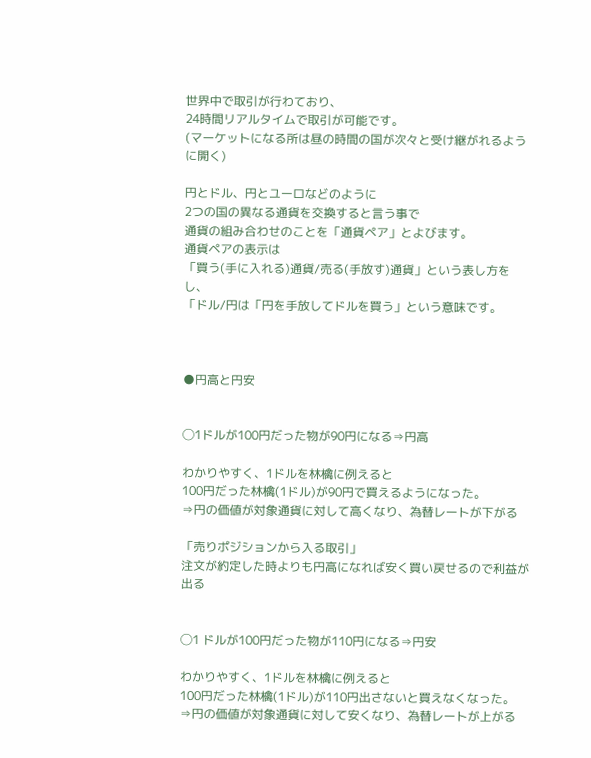世界中で取引が行わており、
24時間リアルタイムで取引が可能です。
(マーケットになる所は昼の時間の国が次々と受け継がれるように開く)

円とドル、円とユーロなどのように
2つの国の異なる通貨を交換すると言う事で
通貨の組み合わせのことを「通貨ペア」とよびます。
通貨ペアの表示は
「買う(手に入れる)通貨/売る(手放す)通貨」という表し方をし、
「ドル/円は「円を手放してドルを買う」という意味です。



●円高と円安


◯1ドルが100円だった物が90円になる⇒円高

わかりやすく、1ドルを林檎に例えると
100円だった林檎(1ドル)が90円で買えるようになった。
⇒円の価値が対象通貨に対して高くなり、為替レートが下がる

「売りポジションから入る取引」
注文が約定した時よりも円高になれば安く買い戻せるので利益が出る


◯1 ドルが100円だった物が110円になる⇒円安

わかりやすく、1ドルを林檎に例えると
100円だった林檎(1ドル)が110円出さないと買えなくなった。
⇒円の価値が対象通貨に対して安くなり、為替レートが上がる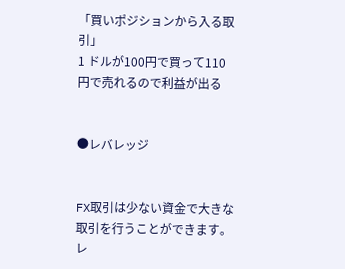「買いポジションから入る取引」
1 ドルが100円で買って110円で売れるので利益が出る


●レバレッジ


FX取引は少ない資金で大きな取引を行うことができます。
レ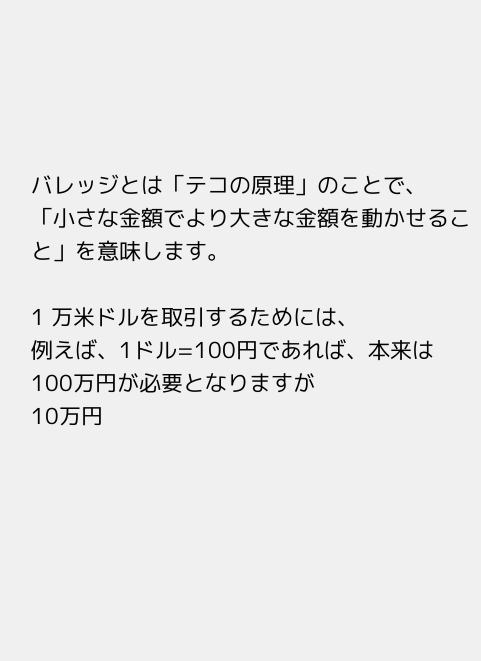バレッジとは「テコの原理」のことで、
「小さな金額でより大きな金額を動かせること」を意味します。

1 万米ドルを取引するためには、
例えば、1ドル=100円であれば、本来は100万円が必要となりますが
10万円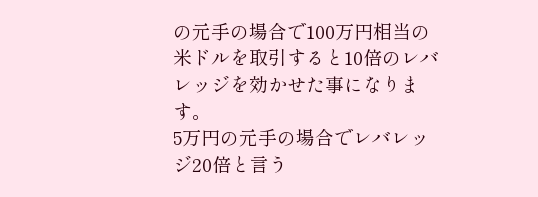の元手の場合で100万円相当の米ドルを取引すると10倍のレバレッジを効かせた事になります。
5万円の元手の場合でレバレッジ20倍と言う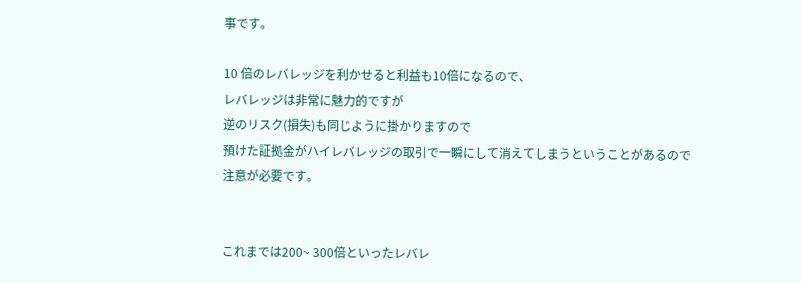事です。

10 倍のレバレッジを利かせると利益も10倍になるので、
レバレッジは非常に魅力的ですが
逆のリスク(損失)も同じように掛かりますので
預けた証拠金がハイレバレッジの取引で一瞬にして消えてしまうということがあるので
注意が必要です。


これまでは200~ 300倍といったレバレ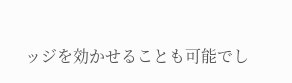ッジを効かせることも可能でし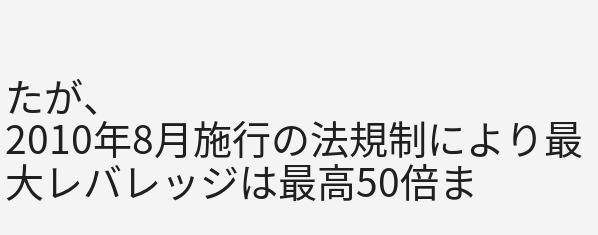たが、
2010年8月施行の法規制により最大レバレッジは最高50倍ま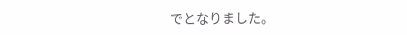でとなりました。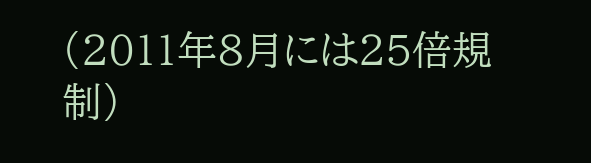(2011年8月には25倍規制)